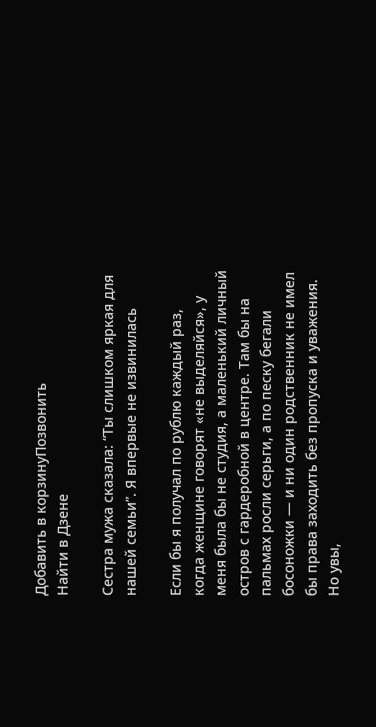Добавить в корзинуПозвонить
Найти в Дзене

Сестра мужа сказала: “Ты слишком яркая для нашей семьи”. Я впервые не извинилась

Если бы я получал по рублю каждый раз, когда женщине говорят «не выделяйся», у меня была бы не студия, а маленький личный остров с гардеробной в центре. Там бы на пальмах росли серьги, а по песку бегали босоножки — и ни один родственник не имел бы права заходить без пропуска и уважения. Но увы,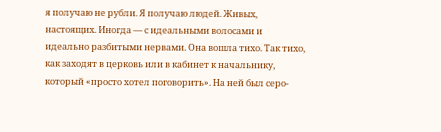я получаю не рубли. Я получаю людей. Живых, настоящих. Иногда — с идеальными волосами и идеально разбитыми нервами. Она вошла тихо. Так тихо, как заходят в церковь или в кабинет к начальнику, который «просто хотел поговорить». На ней был серо-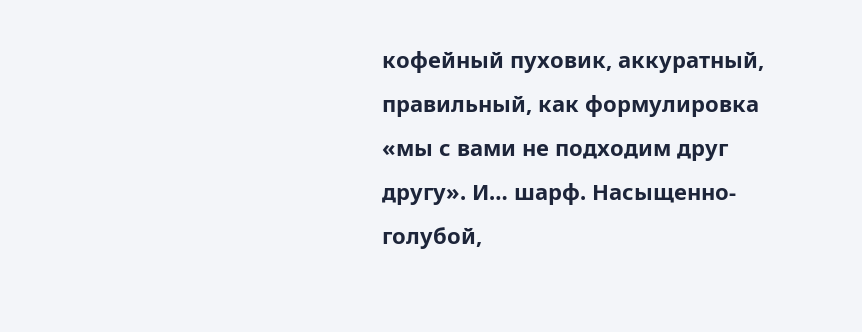кофейный пуховик, аккуратный, правильный, как формулировка «мы с вами не подходим друг другу». И… шарф. Насыщенно-голубой,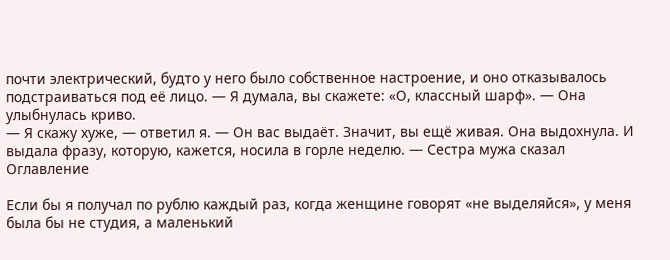почти электрический, будто у него было собственное настроение, и оно отказывалось подстраиваться под её лицо. — Я думала, вы скажете: «О, классный шарф». — Она улыбнулась криво.
— Я скажу хуже, — ответил я. — Он вас выдаёт. Значит, вы ещё живая. Она выдохнула. И выдала фразу, которую, кажется, носила в горле неделю. — Сестра мужа сказал
Оглавление

Если бы я получал по рублю каждый раз, когда женщине говорят «не выделяйся», у меня была бы не студия, а маленький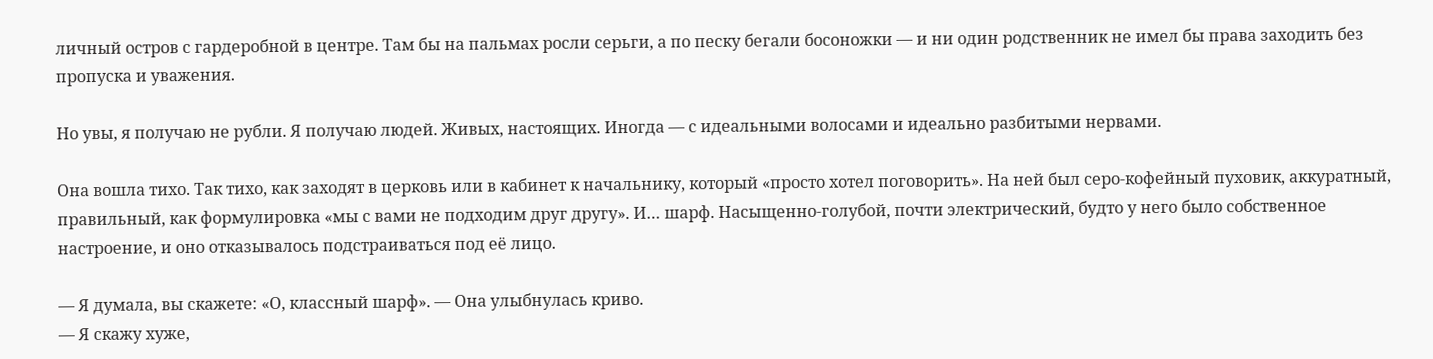личный остров с гардеробной в центре. Там бы на пальмах росли серьги, а по песку бегали босоножки — и ни один родственник не имел бы права заходить без пропуска и уважения.

Но увы, я получаю не рубли. Я получаю людей. Живых, настоящих. Иногда — с идеальными волосами и идеально разбитыми нервами.

Она вошла тихо. Так тихо, как заходят в церковь или в кабинет к начальнику, который «просто хотел поговорить». На ней был серо-кофейный пуховик, аккуратный, правильный, как формулировка «мы с вами не подходим друг другу». И… шарф. Насыщенно-голубой, почти электрический, будто у него было собственное настроение, и оно отказывалось подстраиваться под её лицо.

— Я думала, вы скажете: «О, классный шарф». — Она улыбнулась криво.
— Я скажу хуже,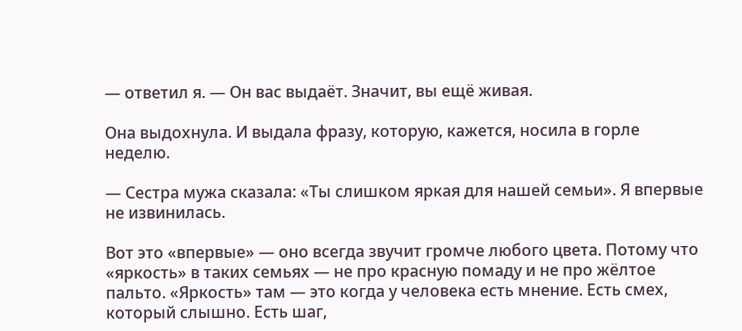— ответил я. — Он вас выдаёт. Значит, вы ещё живая.

Она выдохнула. И выдала фразу, которую, кажется, носила в горле неделю.

— Сестра мужа сказала: «Ты слишком яркая для нашей семьи». Я впервые не извинилась.

Вот это «впервые» — оно всегда звучит громче любого цвета. Потому что «яркость» в таких семьях — не про красную помаду и не про жёлтое пальто. «Яркость» там — это когда у человека есть мнение. Есть смех, который слышно. Есть шаг,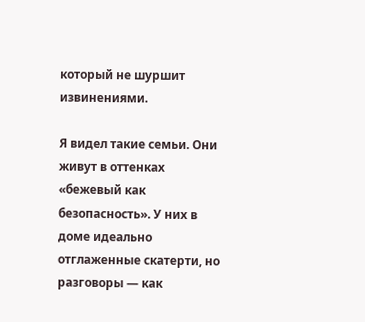который не шуршит извинениями.

Я видел такие семьи. Они живут в оттенках «бежевый как безопасность». У них в доме идеально отглаженные скатерти, но разговоры — как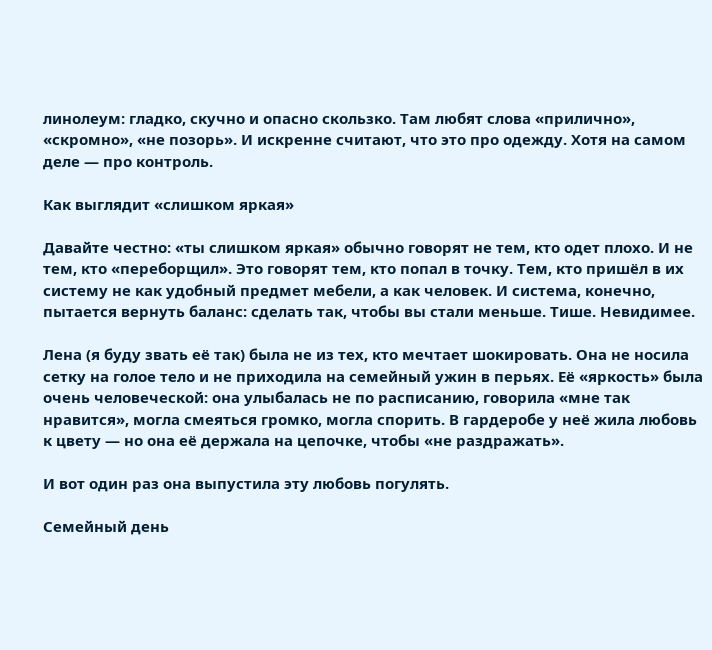линолеум: гладко, скучно и опасно скользко. Там любят слова «прилично», «скромно», «не позорь». И искренне считают, что это про одежду. Хотя на самом деле — про контроль.

Как выглядит «слишком яркая»

Давайте честно: «ты слишком яркая» обычно говорят не тем, кто одет плохо. И не тем, кто «переборщил». Это говорят тем, кто попал в точку. Тем, кто пришёл в их систему не как удобный предмет мебели, а как человек. И система, конечно, пытается вернуть баланс: сделать так, чтобы вы стали меньше. Тише. Невидимее.

Лена (я буду звать её так) была не из тех, кто мечтает шокировать. Она не носила сетку на голое тело и не приходила на семейный ужин в перьях. Её «яркость» была очень человеческой: она улыбалась не по расписанию, говорила «мне так нравится», могла смеяться громко, могла спорить. В гардеробе у неё жила любовь к цвету — но она её держала на цепочке, чтобы «не раздражать».

И вот один раз она выпустила эту любовь погулять.

Семейный день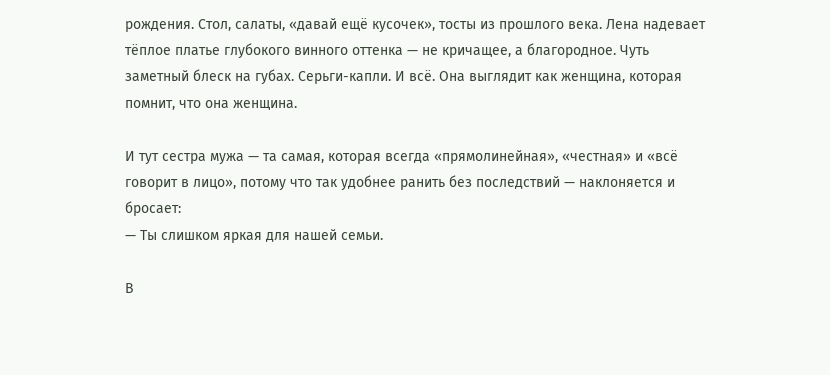рождения. Стол, салаты, «давай ещё кусочек», тосты из прошлого века. Лена надевает тёплое платье глубокого винного оттенка — не кричащее, а благородное. Чуть заметный блеск на губах. Серьги-капли. И всё. Она выглядит как женщина, которая помнит, что она женщина.

И тут сестра мужа — та самая, которая всегда «прямолинейная», «честная» и «всё говорит в лицо», потому что так удобнее ранить без последствий — наклоняется и бросает:
— Ты слишком яркая для нашей семьи.

В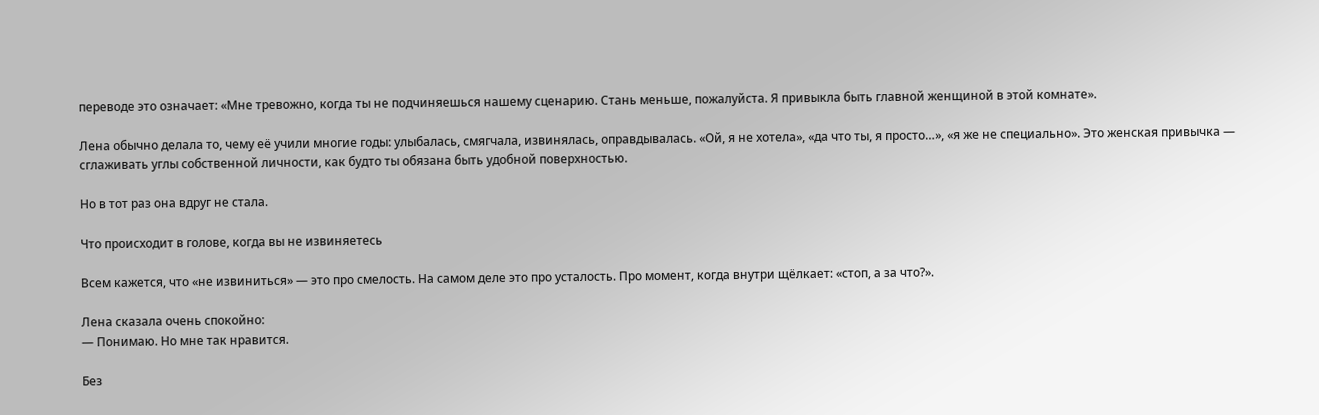переводе это означает: «Мне тревожно, когда ты не подчиняешься нашему сценарию. Стань меньше, пожалуйста. Я привыкла быть главной женщиной в этой комнате».

Лена обычно делала то, чему её учили многие годы: улыбалась, смягчала, извинялась, оправдывалась. «Ой, я не хотела», «да что ты, я просто…», «я же не специально». Это женская привычка — сглаживать углы собственной личности, как будто ты обязана быть удобной поверхностью.

Но в тот раз она вдруг не стала.

Что происходит в голове, когда вы не извиняетесь

Всем кажется, что «не извиниться» — это про смелость. На самом деле это про усталость. Про момент, когда внутри щёлкает: «стоп, а за что?».

Лена сказала очень спокойно:
— Понимаю. Но мне так нравится.

Без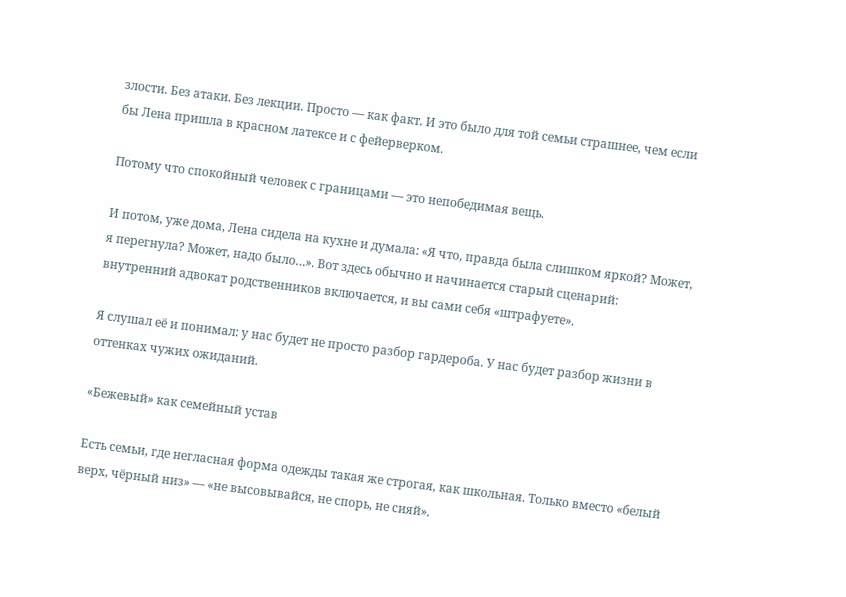злости. Без атаки. Без лекции. Просто — как факт. И это было для той семьи страшнее, чем если бы Лена пришла в красном латексе и с фейерверком.

Потому что спокойный человек с границами — это непобедимая вещь.

И потом, уже дома, Лена сидела на кухне и думала: «Я что, правда была слишком яркой? Может, я перегнула? Может, надо было…». Вот здесь обычно и начинается старый сценарий: внутренний адвокат родственников включается, и вы сами себя «штрафуете».

Я слушал её и понимал: у нас будет не просто разбор гардероба. У нас будет разбор жизни в оттенках чужих ожиданий.

«Бежевый» как семейный устав

Есть семьи, где негласная форма одежды такая же строгая, как школьная. Только вместо «белый верх, чёрный низ» — «не высовывайся, не спорь, не сияй».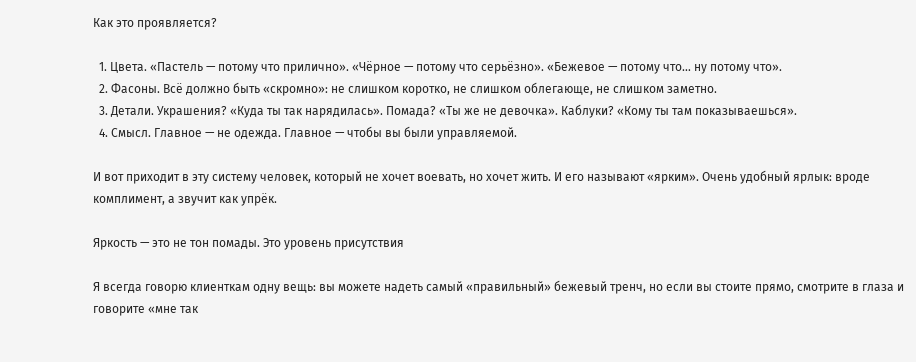Как это проявляется?

  1. Цвета. «Пастель — потому что прилично». «Чёрное — потому что серьёзно». «Бежевое — потому что… ну потому что».
  2. Фасоны. Всё должно быть «скромно»: не слишком коротко, не слишком облегающе, не слишком заметно.
  3. Детали. Украшения? «Куда ты так нарядилась». Помада? «Ты же не девочка». Каблуки? «Кому ты там показываешься».
  4. Смысл. Главное — не одежда. Главное — чтобы вы были управляемой.

И вот приходит в эту систему человек, который не хочет воевать, но хочет жить. И его называют «ярким». Очень удобный ярлык: вроде комплимент, а звучит как упрёк.

Яркость — это не тон помады. Это уровень присутствия

Я всегда говорю клиенткам одну вещь: вы можете надеть самый «правильный» бежевый тренч, но если вы стоите прямо, смотрите в глаза и говорите «мне так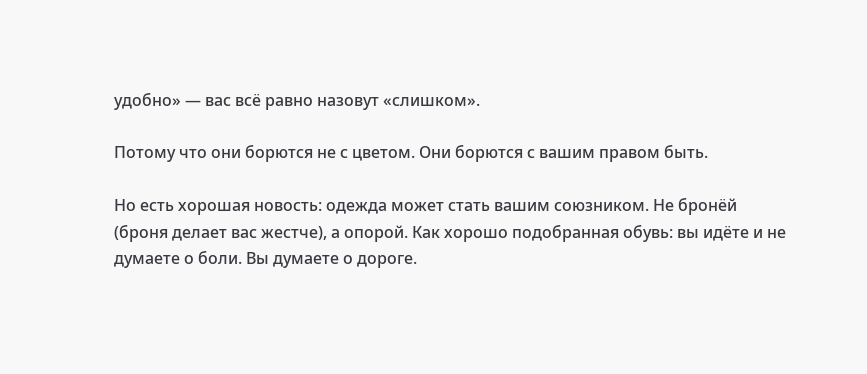удобно» — вас всё равно назовут «слишком».

Потому что они борются не с цветом. Они борются с вашим правом быть.

Но есть хорошая новость: одежда может стать вашим союзником. Не бронёй (броня делает вас жестче), а опорой. Как хорошо подобранная обувь: вы идёте и не думаете о боли. Вы думаете о дороге.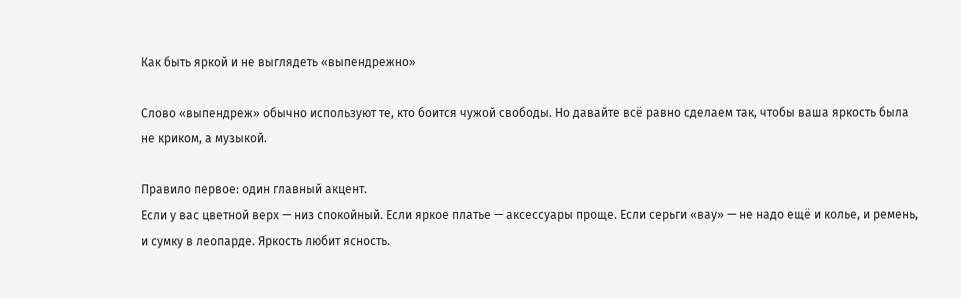Как быть яркой и не выглядеть «выпендрежно»

Слово «выпендреж» обычно используют те, кто боится чужой свободы. Но давайте всё равно сделаем так, чтобы ваша яркость была не криком, а музыкой.

Правило первое: один главный акцент.
Если у вас цветной верх — низ спокойный. Если яркое платье — аксессуары проще. Если серьги «вау» — не надо ещё и колье, и ремень, и сумку в леопарде. Яркость любит ясность.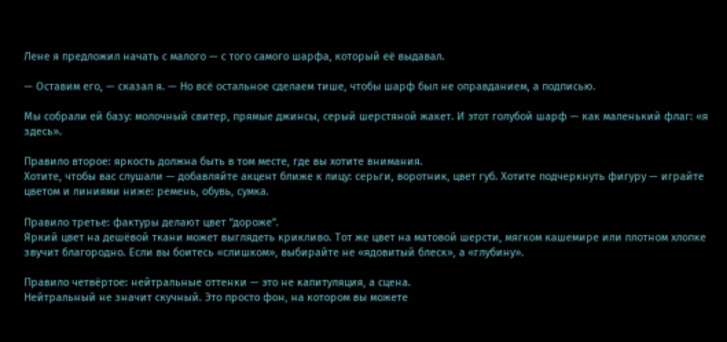Лене я предложил начать с малого — с того самого шарфа, который её выдавал.

— Оставим его, — сказал я. — Но всё остальное сделаем тише, чтобы шарф был не оправданием, а подписью.

Мы собрали ей базу: молочный свитер, прямые джинсы, серый шерстяной жакет. И этот голубой шарф — как маленький флаг: «я здесь».

Правило второе: яркость должна быть в том месте, где вы хотите внимания.
Хотите, чтобы вас слушали — добавляйте акцент ближе к лицу: серьги, воротник, цвет губ. Хотите подчеркнуть фигуру — играйте цветом и линиями ниже: ремень, обувь, сумка.

Правило третье: фактуры делают цвет “дороже”.
Яркий цвет на дешёвой ткани может выглядеть крикливо. Тот же цвет на матовой шерсти, мягком кашемире или плотном хлопке звучит благородно. Если вы боитесь «слишком», выбирайте не «ядовитый блеск», а «глубину».

Правило четвёртое: нейтральные оттенки — это не капитуляция, а сцена.
Нейтральный не значит скучный. Это просто фон, на котором вы можете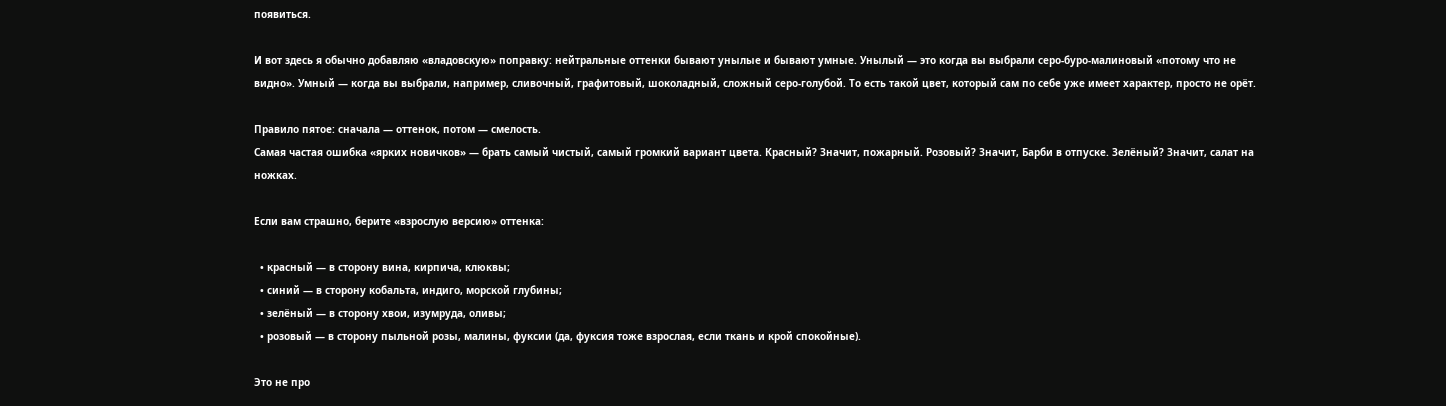появиться.

И вот здесь я обычно добавляю «владовскую» поправку: нейтральные оттенки бывают унылые и бывают умные. Унылый — это когда вы выбрали серо-буро-малиновый «потому что не видно». Умный — когда вы выбрали, например, сливочный, графитовый, шоколадный, сложный серо-голубой. То есть такой цвет, который сам по себе уже имеет характер, просто не орёт.

Правило пятое: сначала — оттенок, потом — смелость.
Самая частая ошибка «ярких новичков» — брать самый чистый, самый громкий вариант цвета. Красный? Значит, пожарный. Розовый? Значит, Барби в отпуске. Зелёный? Значит, салат на ножках.

Если вам страшно, берите «взрослую версию» оттенка:

  • красный — в сторону вина, кирпича, клюквы;
  • синий — в сторону кобальта, индиго, морской глубины;
  • зелёный — в сторону хвои, изумруда, оливы;
  • розовый — в сторону пыльной розы, малины, фуксии (да, фуксия тоже взрослая, если ткань и крой спокойные).

Это не про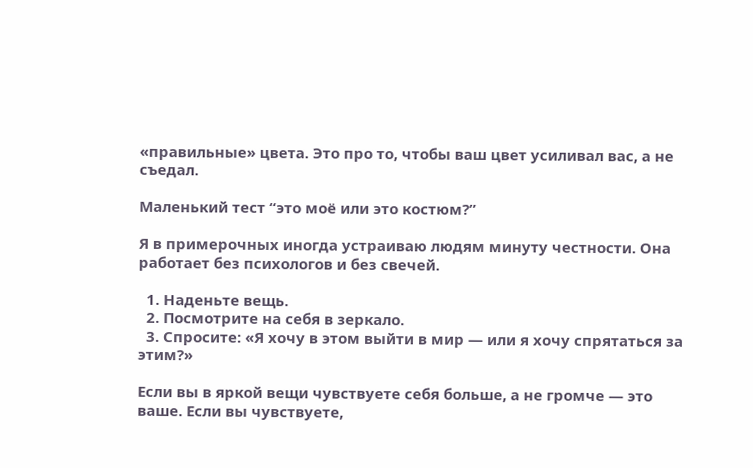«правильные» цвета. Это про то, чтобы ваш цвет усиливал вас, а не съедал.

Маленький тест “это моё или это костюм?”

Я в примерочных иногда устраиваю людям минуту честности. Она работает без психологов и без свечей.

  1. Наденьте вещь.
  2. Посмотрите на себя в зеркало.
  3. Спросите: «Я хочу в этом выйти в мир — или я хочу спрятаться за этим?»

Если вы в яркой вещи чувствуете себя больше, а не громче — это ваше. Если вы чувствуете,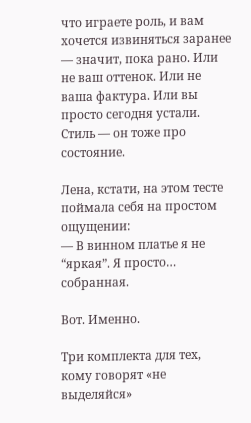что играете роль, и вам хочется извиняться заранее — значит, пока рано. Или не ваш оттенок. Или не ваша фактура. Или вы просто сегодня устали. Стиль — он тоже про состояние.

Лена, кстати, на этом тесте поймала себя на простом ощущении:
— В винном платье я не “яркая”. Я просто… собранная.

Вот. Именно.

Три комплекта для тех, кому говорят «не выделяйся»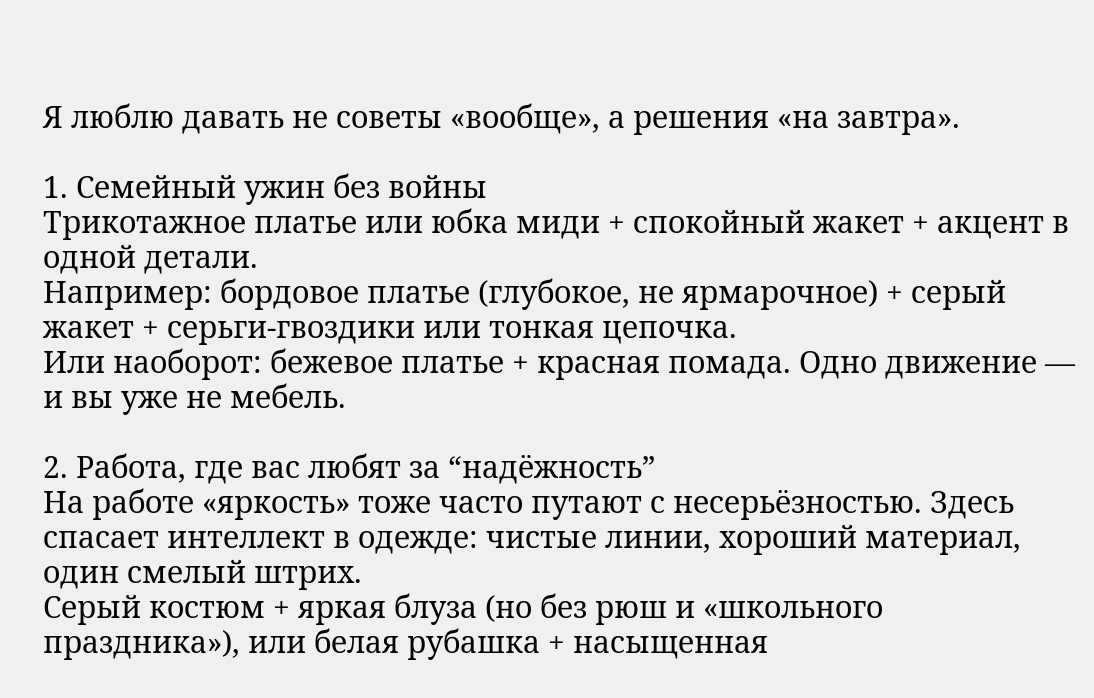Я люблю давать не советы «вообще», а решения «на завтра».

1. Семейный ужин без войны
Трикотажное платье или юбка миди + спокойный жакет + акцент в одной детали.
Например: бордовое платье (глубокое, не ярмарочное) + серый жакет + серьги-гвоздики или тонкая цепочка.
Или наоборот: бежевое платье + красная помада. Одно движение — и вы уже не мебель.

2. Работа, где вас любят за “надёжность”
На работе «яркость» тоже часто путают с несерьёзностью. Здесь спасает интеллект в одежде: чистые линии, хороший материал, один смелый штрих.
Серый костюм + яркая блуза (но без рюш и «школьного праздника»), или белая рубашка + насыщенная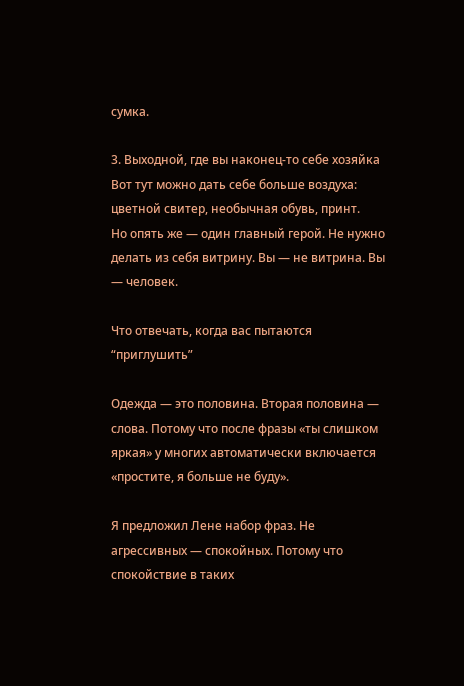сумка.

3. Выходной, где вы наконец-то себе хозяйка
Вот тут можно дать себе больше воздуха: цветной свитер, необычная обувь, принт.
Но опять же — один главный герой. Не нужно делать из себя витрину. Вы — не витрина. Вы — человек.

Что отвечать, когда вас пытаются “приглушить”

Одежда — это половина. Вторая половина — слова. Потому что после фразы «ты слишком яркая» у многих автоматически включается «простите, я больше не буду».

Я предложил Лене набор фраз. Не агрессивных — спокойных. Потому что спокойствие в таких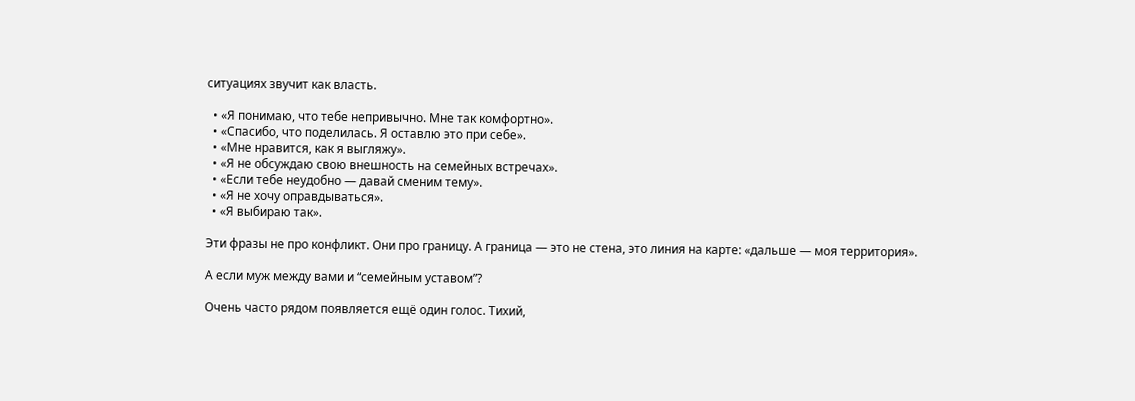ситуациях звучит как власть.

  • «Я понимаю, что тебе непривычно. Мне так комфортно».
  • «Спасибо, что поделилась. Я оставлю это при себе».
  • «Мне нравится, как я выгляжу».
  • «Я не обсуждаю свою внешность на семейных встречах».
  • «Если тебе неудобно — давай сменим тему».
  • «Я не хочу оправдываться».
  • «Я выбираю так».

Эти фразы не про конфликт. Они про границу. А граница — это не стена, это линия на карте: «дальше — моя территория».

А если муж между вами и “семейным уставом”?

Очень часто рядом появляется ещё один голос. Тихий,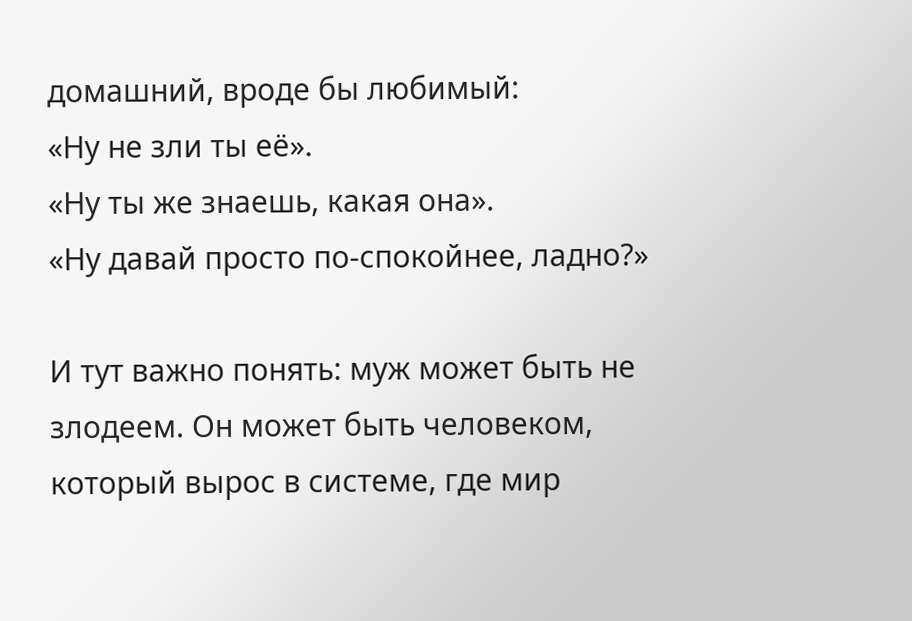домашний, вроде бы любимый:
«Ну не зли ты её».
«Ну ты же знаешь, какая она».
«Ну давай просто по-спокойнее, ладно?»

И тут важно понять: муж может быть не злодеем. Он может быть человеком, который вырос в системе, где мир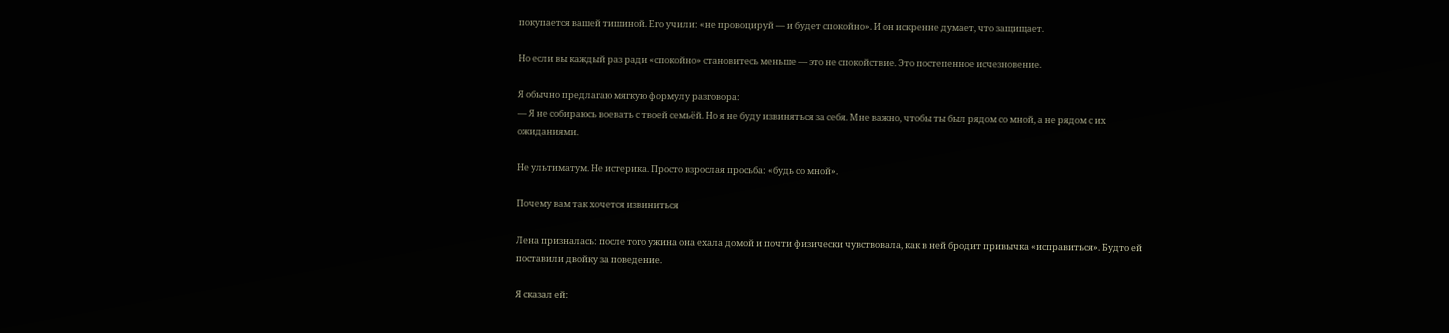покупается вашей тишиной. Его учили: «не провоцируй — и будет спокойно». И он искренне думает, что защищает.

Но если вы каждый раз ради «спокойно» становитесь меньше — это не спокойствие. Это постепенное исчезновение.

Я обычно предлагаю мягкую формулу разговора:
— Я не собираюсь воевать с твоей семьёй. Но я не буду извиняться за себя. Мне важно, чтобы ты был рядом со мной, а не рядом с их ожиданиями.

Не ультиматум. Не истерика. Просто взрослая просьба: «будь со мной».

Почему вам так хочется извиниться

Лена призналась: после того ужина она ехала домой и почти физически чувствовала, как в ней бродит привычка «исправиться». Будто ей поставили двойку за поведение.

Я сказал ей: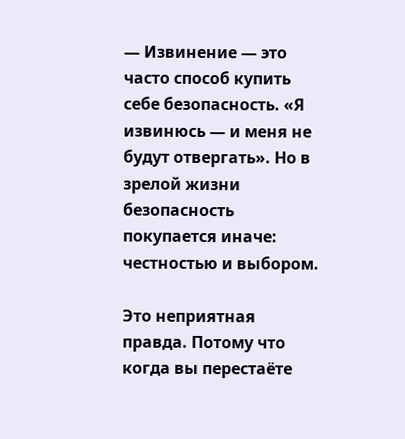— Извинение — это часто способ купить себе безопасность. «Я извинюсь — и меня не будут отвергать». Но в зрелой жизни безопасность покупается иначе: честностью и выбором.

Это неприятная правда. Потому что когда вы перестаёте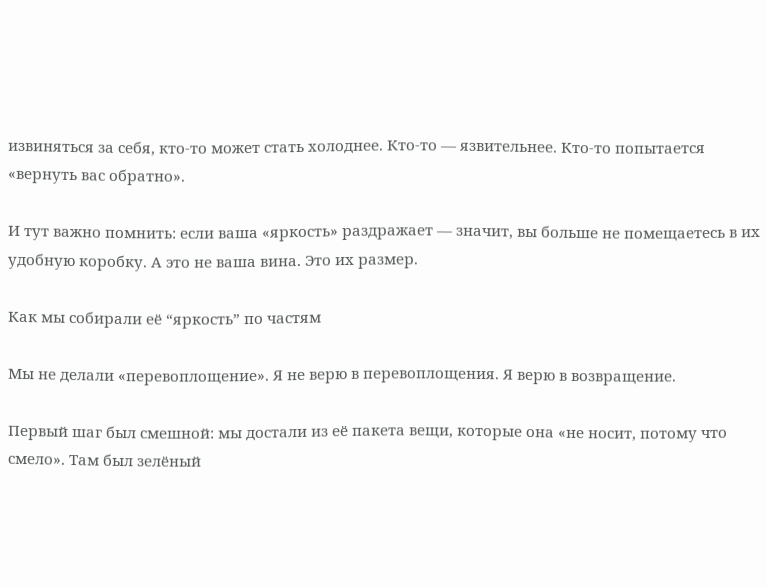извиняться за себя, кто-то может стать холоднее. Кто-то — язвительнее. Кто-то попытается «вернуть вас обратно».

И тут важно помнить: если ваша «яркость» раздражает — значит, вы больше не помещаетесь в их удобную коробку. А это не ваша вина. Это их размер.

Как мы собирали её “яркость” по частям

Мы не делали «перевоплощение». Я не верю в перевоплощения. Я верю в возвращение.

Первый шаг был смешной: мы достали из её пакета вещи, которые она «не носит, потому что смело». Там был зелёный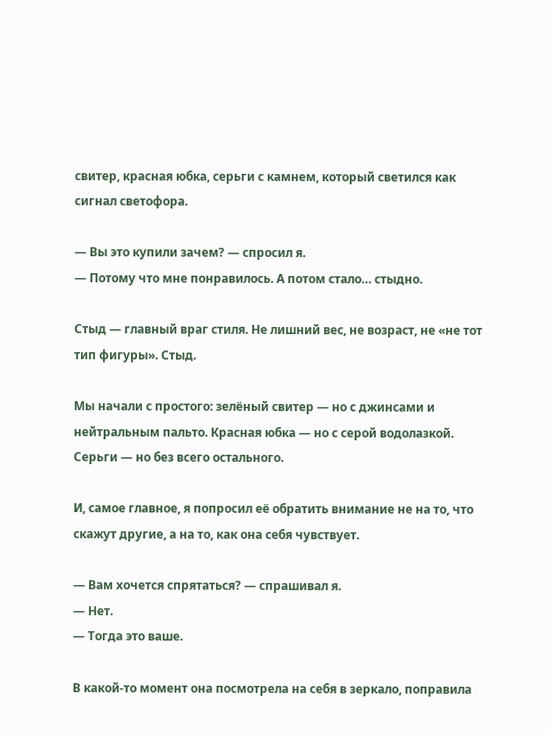свитер, красная юбка, серьги с камнем, который светился как сигнал светофора.

— Вы это купили зачем? — спросил я.
— Потому что мне понравилось. А потом стало… стыдно.

Стыд — главный враг стиля. Не лишний вес, не возраст, не «не тот тип фигуры». Стыд.

Мы начали с простого: зелёный свитер — но с джинсами и нейтральным пальто. Красная юбка — но с серой водолазкой. Серьги — но без всего остального.

И, самое главное, я попросил её обратить внимание не на то, что скажут другие, а на то, как она себя чувствует.

— Вам хочется спрятаться? — спрашивал я.
— Нет.
— Тогда это ваше.

В какой-то момент она посмотрела на себя в зеркало, поправила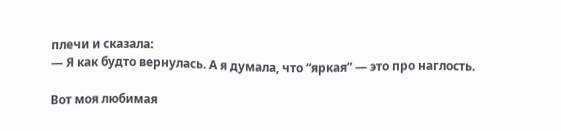плечи и сказала:
— Я как будто вернулась. А я думала, что “яркая” — это про наглость.

Вот моя любимая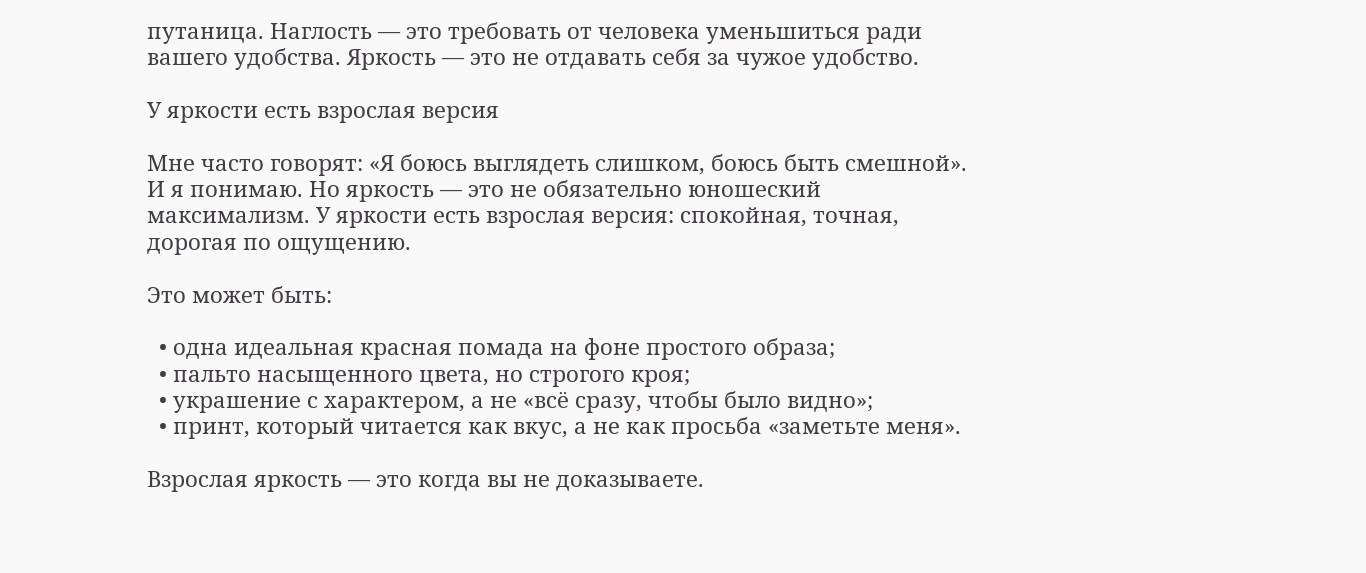путаница. Наглость — это требовать от человека уменьшиться ради вашего удобства. Яркость — это не отдавать себя за чужое удобство.

У яркости есть взрослая версия

Мне часто говорят: «Я боюсь выглядеть слишком, боюсь быть смешной». И я понимаю. Но яркость — это не обязательно юношеский максимализм. У яркости есть взрослая версия: спокойная, точная, дорогая по ощущению.

Это может быть:

  • одна идеальная красная помада на фоне простого образа;
  • пальто насыщенного цвета, но строгого кроя;
  • украшение с характером, а не «всё сразу, чтобы было видно»;
  • принт, который читается как вкус, а не как просьба «заметьте меня».

Взрослая яркость — это когда вы не доказываете.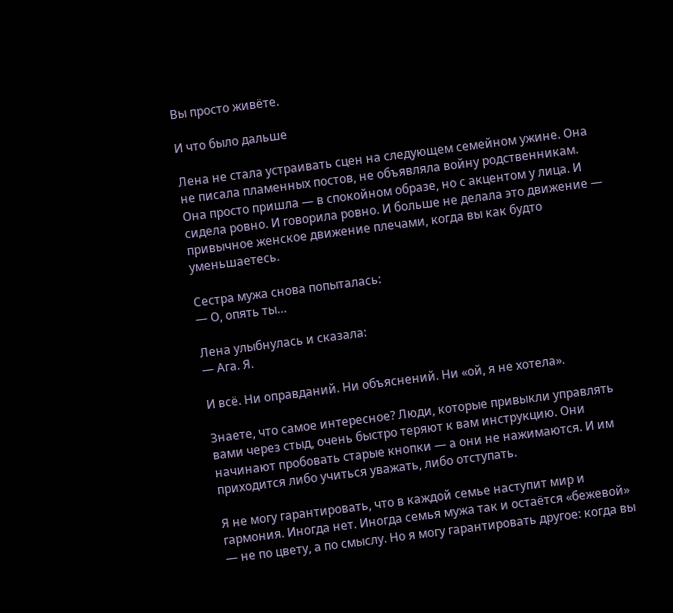Вы просто живёте.

И что было дальше

Лена не стала устраивать сцен на следующем семейном ужине. Она не писала пламенных постов, не объявляла войну родственникам. Она просто пришла — в спокойном образе, но с акцентом у лица. И сидела ровно. И говорила ровно. И больше не делала это движение — привычное женское движение плечами, когда вы как будто уменьшаетесь.

Сестра мужа снова попыталась:
— О, опять ты…

Лена улыбнулась и сказала:
— Ага. Я.

И всё. Ни оправданий. Ни объяснений. Ни «ой, я не хотела».

Знаете, что самое интересное? Люди, которые привыкли управлять вами через стыд, очень быстро теряют к вам инструкцию. Они начинают пробовать старые кнопки — а они не нажимаются. И им приходится либо учиться уважать, либо отступать.

Я не могу гарантировать, что в каждой семье наступит мир и гармония. Иногда нет. Иногда семья мужа так и остаётся «бежевой» — не по цвету, а по смыслу. Но я могу гарантировать другое: когда вы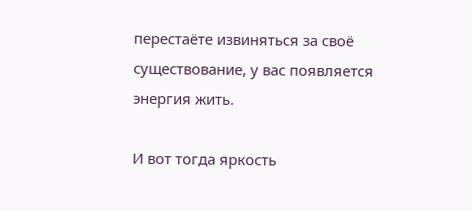перестаёте извиняться за своё существование, у вас появляется энергия жить.

И вот тогда яркость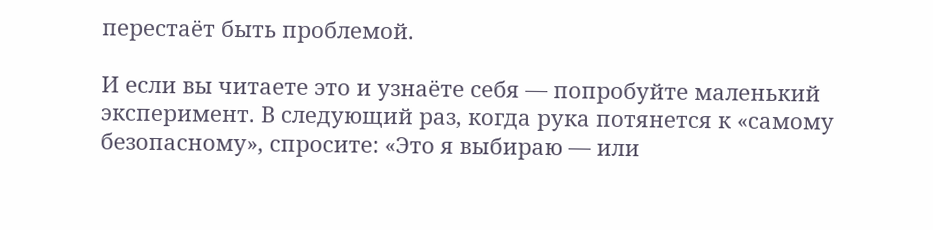перестаёт быть проблемой.

И если вы читаете это и узнаёте себя — попробуйте маленький эксперимент. В следующий раз, когда рука потянется к «самому безопасному», спросите: «Это я выбираю — или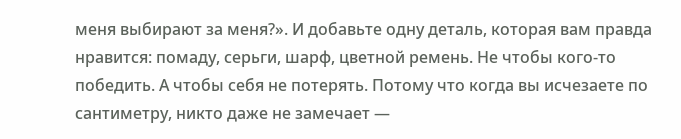меня выбирают за меня?». И добавьте одну деталь, которая вам правда нравится: помаду, серьги, шарф, цветной ремень. Не чтобы кого-то победить. А чтобы себя не потерять. Потому что когда вы исчезаете по сантиметру, никто даже не замечает —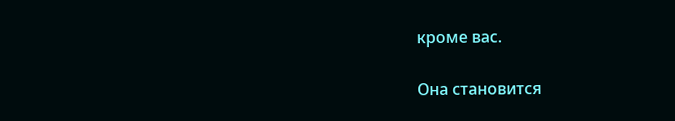кроме вас.

Она становится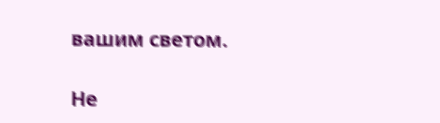вашим светом.

Не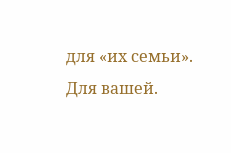для «их семьи». Для вашей.